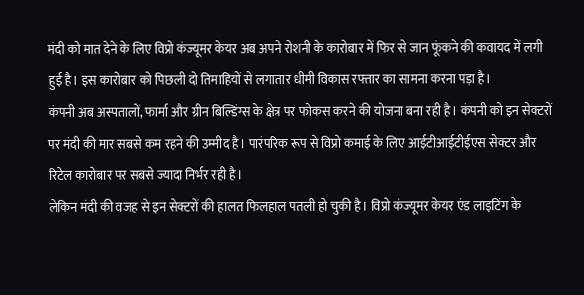मंदी को मात देने के लिए विप्रो कंज्यूमर केयर अब अपने रोशनी के कारोबार में फिर से जान फूंकने की कवायद में लगी हुई है। इस कारोबार को पिछली दो तिमाहियों से लगातार धीमी विकास रफ्तार का सामना करना पड़ा है।
कंपनी अब अस्पतालों, फार्मा और ग्रीन बिल्डिंग्स के क्षेत्र पर फोकस करने की योजना बना रही है। कंपनी को इन सेक्टरों पर मंदी की मार सबसे कम रहने की उम्मीद है। पारंपरिक रूप से विप्रो कमाई के लिए आईटीआईटीईएस सेक्टर और रिटेल कारोबार पर सबसे ज्यादा निर्भर रही है।
लेकिन मंदी की वजह से इन सेक्टरों की हालत फिलहाल पतली हो चुकी है। विप्रो कंज्यूमर केयर एंड लाइटिंग के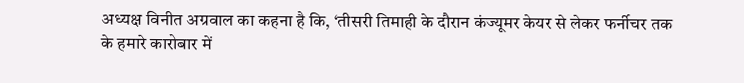अध्यक्ष विनीत अग्रवाल का कहना है कि, ‘तीसरी तिमाही के दौरान कंज्यूमर केयर से लेकर फर्नीचर तक के हमारे कारोबार में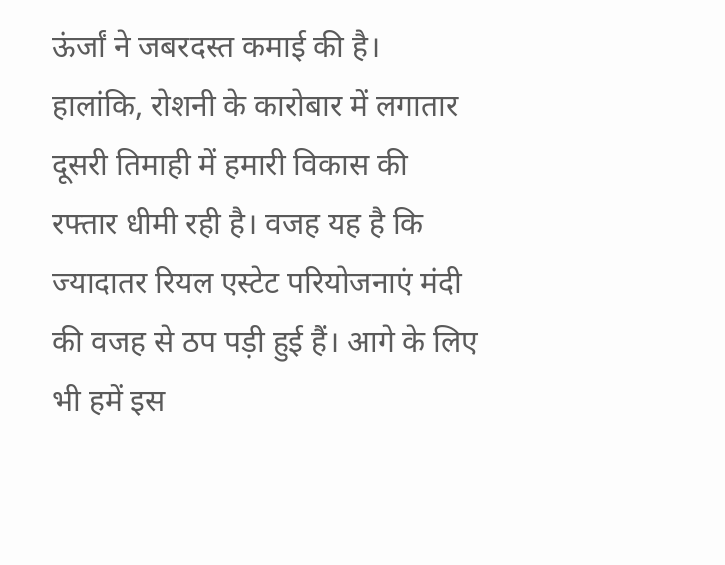ऊंर्जां ने जबरदस्त कमाई की है।
हालांकि, रोशनी के कारोबार में लगातार दूसरी तिमाही में हमारी विकास की रफ्तार धीमी रही है। वजह यह है कि ज्यादातर रियल एस्टेट परियोजनाएं मंदी की वजह से ठप पड़ी हुई हैं। आगे के लिए भी हमें इस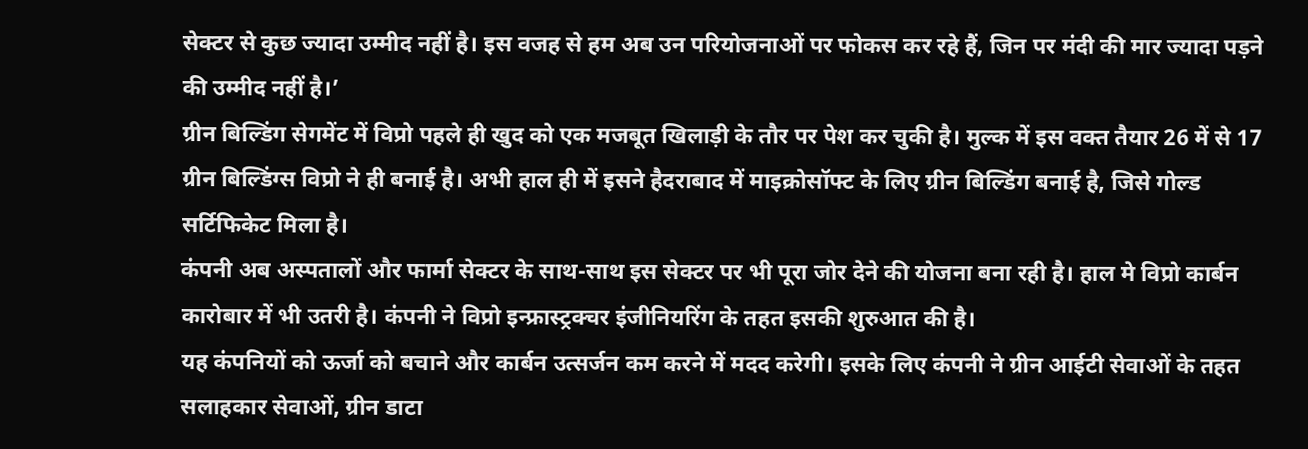सेक्टर से कुछ ज्यादा उम्मीद नहीं है। इस वजह से हम अब उन परियोजनाओं पर फोकस कर रहे हैं, जिन पर मंदी की मार ज्यादा पड़ने की उम्मीद नहीं है।’
ग्रीन बिल्डिंग सेगमेंट में विप्रो पहले ही खुद को एक मजबूत खिलाड़ी के तौर पर पेश कर चुकी है। मुल्क में इस वक्त तैयार 26 में से 17 ग्रीन बिल्डिंग्स विप्रो ने ही बनाई है। अभी हाल ही में इसने हैदराबाद में माइक्रोसॉफ्ट के लिए ग्रीन बिल्डिंग बनाई है, जिसे गोल्ड सर्टिफिकेट मिला है।
कंपनी अब अस्पतालों और फार्मा सेक्टर के साथ-साथ इस सेक्टर पर भी पूरा जोर देने की योजना बना रही है। हाल मे विप्रो कार्बन कारोबार में भी उतरी है। कंपनी ने विप्रो इन्फ्रास्ट्रक्चर इंजीनियरिंग के तहत इसकी शुरुआत की है।
यह कंपनियों को ऊर्जा को बचाने और कार्बन उत्सर्जन कम करने में मदद करेगी। इसके लिए कंपनी ने ग्रीन आईटी सेवाओं के तहत सलाहकार सेवाओं, ग्रीन डाटा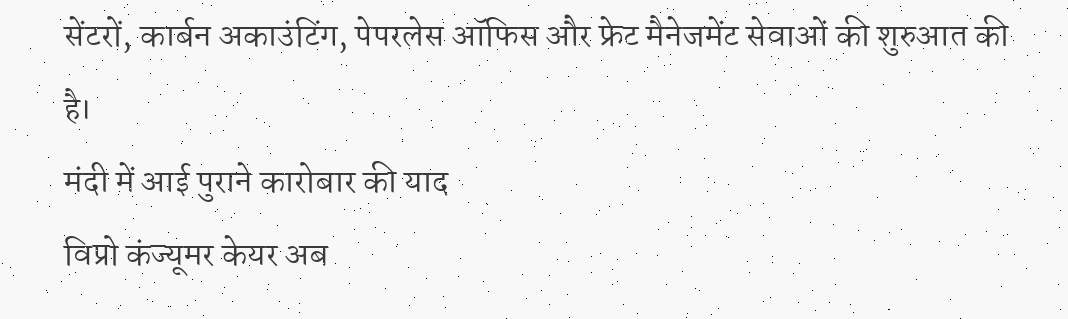सेंटरों, कार्बन अकाउंटिंग, पेपरलेस ऑफिस और फ्रेट मैनेजमेंट सेवाओं की शुरुआत की है।
मंदी में आई पुराने कारोबार की याद
विप्रो कंज्यूमर केयर अब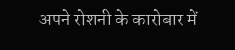अपने रोशनी के कारोबार में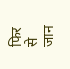फिर से जान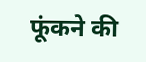फूंकने की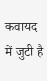कवायद में जुटी है